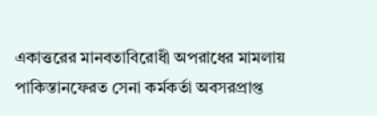একাত্তরের মানবতাবিরোধী অপরাধের মামলায় পাকিস্তানফেরত সেনা কর্মকর্তা অবসরপ্রাপ্ত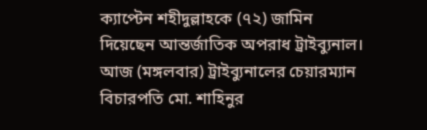ক্যাপ্টেন শহীদুল্লাহকে (৭২) জামিন দিয়েছেন আন্তর্জাতিক অপরাধ ট্রাইব্যুনাল।
আজ (মঙ্গলবার) ট্রাইব্যুনালের চেয়ারম্যান বিচারপতি মো. শাহিনুর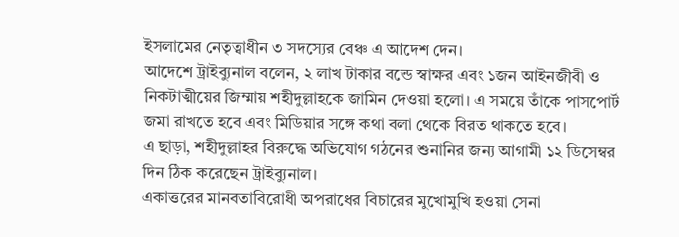ইসলামের নেতৃত্বাধীন ৩ সদস্যের বেঞ্চ এ আদেশ দেন।
আদেশে ট্রাইব্যুনাল বলেন, ২ লাখ টাকার বন্ডে স্বাক্ষর এবং ১জন আইনজীবী ও নিকটাত্মীয়ের জিম্মায় শহীদুল্লাহকে জামিন দেওয়া হলো। এ সময়ে তাঁকে পাসপোর্ট জমা রাখতে হবে এবং মিডিয়ার সঙ্গে কথা বলা থেকে বিরত থাকতে হবে।
এ ছাড়া, শহীদুল্লাহর বিরুদ্ধে অভিযোগ গঠনের শুনানির জন্য আগামী ১২ ডিসেম্বর দিন ঠিক করেছেন ট্রাইব্যুনাল।
একাত্তরের মানবতাবিরোধী অপরাধের বিচারের মুখোমুখি হওয়া সেনা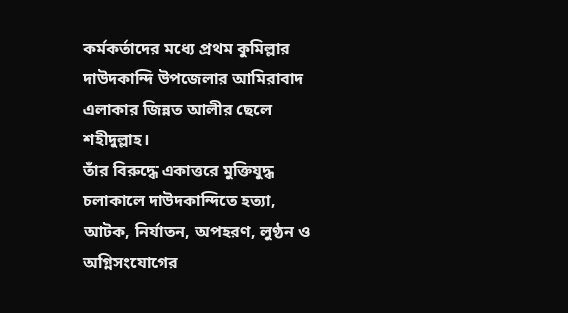কর্মকর্তাদের মধ্যে প্রথম কুমিল্লার দাউদকান্দি উপজেলার আমিরাবাদ এলাকার জিন্নত আলীর ছেলে শহীদুল্লাহ।
তাঁর বিরুদ্ধে একাত্তরে মুক্তিযুদ্ধ চলাকালে দাউদকান্দিতে হত্যা, আটক, নির্যাতন, অপহরণ, লুণ্ঠন ও অগ্নিসংযোগের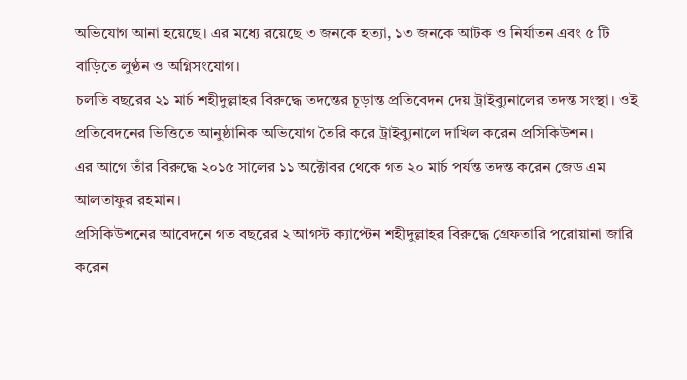অভিযোগ আনা হয়েছে। এর মধ্যে রয়েছে ৩ জনকে হত্যা, ১৩ জনকে আটক ও নির্যাতন এবং ৫ টি বাড়িতে লুণ্ঠন ও অগ্নিসংযোগ।
চলতি বছরের ২১ মার্চ শহীদুল্লাহর বিরুদ্ধে তদন্তের চূড়ান্ত প্রতিবেদন দেয় ট্রাইব্যুনালের তদন্ত সংস্থা। ওই প্রতিবেদনের ভিত্তিতে আনুষ্ঠানিক অভিযোগ তৈরি করে ট্রাইব্যুনালে দাখিল করেন প্রসিকিউশন।
এর আগে তাঁর বিরুদ্ধে ২০১৫ সালের ১১ অক্টোবর থেকে গত ২০ মার্চ পর্যন্ত তদন্ত করেন জেড এম আলতাফুর রহমান।
প্রসিকিউশনের আবেদনে গত বছরের ২ আগস্ট ক্যাপ্টেন শহীদুল্লাহর বিরুদ্ধে গ্রেফতারি পরোয়ানা জারি করেন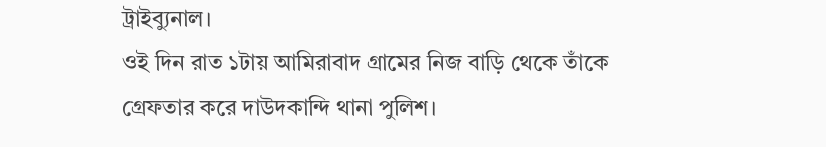ট্রাইব্যুনাল।
ওই দিন রাত ১টায় আমিরাবাদ গ্রামের নিজ বাড়ি থেকে তাঁকে গ্রেফতার করে দাউদকান্দি থানা পুলিশ।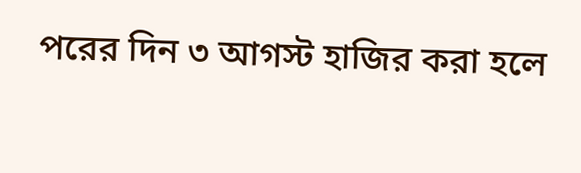পরের দিন ৩ আগস্ট হাজির করা হলে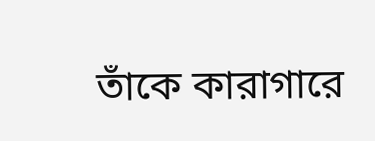তাঁকে কারাগারে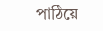পাঠিয়ে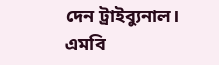দেন ট্রাইব্যুনাল।
এমবি